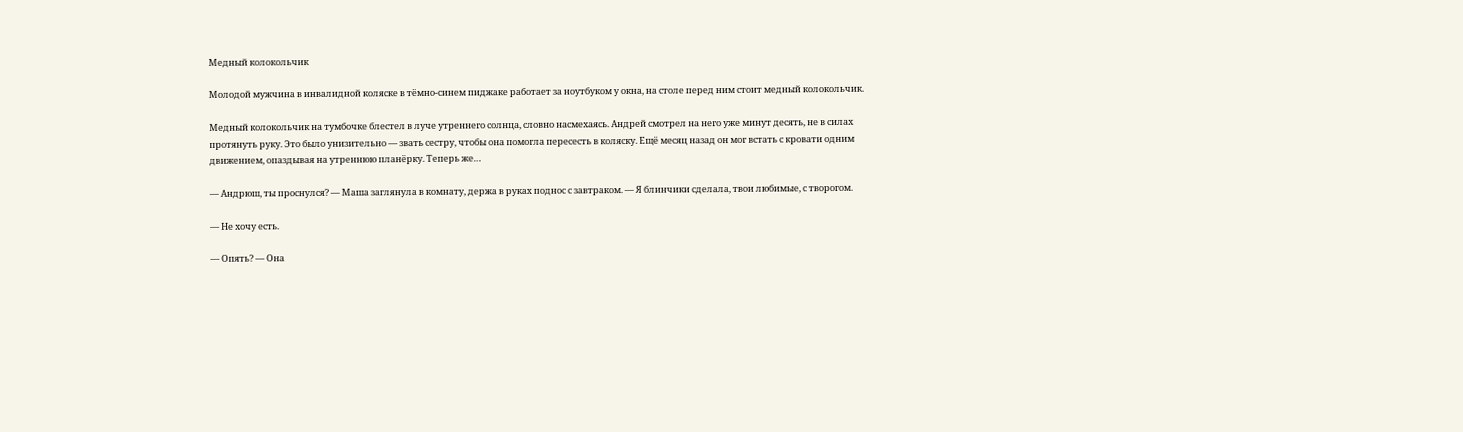Медный колокольчик

Молодой мужчина в инвалидной коляске в тёмно-синем пиджаке работает за ноутбуком у окна, на столе перед ним стоит медный колокольчик.

Медный колокольчик на тумбочке блестел в луче утреннего солнца, словно насмехаясь. Андрей смотрел на него уже минут десять, не в силах протянуть руку. Это было унизительно — звать сестру, чтобы она помогла пересесть в коляску. Ещё месяц назад он мог встать с кровати одним движением, опаздывая на утреннюю планёрку. Теперь же…

— Андрюш, ты проснулся? — Маша заглянула в комнату, держа в руках поднос с завтраком. — Я блинчики сделала, твои любимые, с творогом.

— Не хочу есть.

— Опять? — Она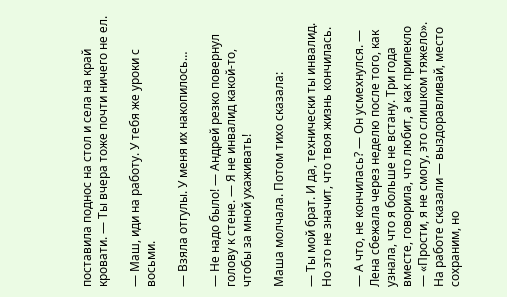поставила поднос на стол и села на край кровати. — Ты вчера тоже почти ничего не ел.

— Маш, иди на работу. У тебя же уроки с восьми.

— Взяла отгулы. У меня их накопилось…

— Не надо было! — Андрей резко повернул голову к стене. — Я не инвалид какой-то, чтобы за мной ухаживать!

Маша молчала. Потом тихо сказала:

— Ты мой брат. И да, технически ты инвалид. Но это не значит, что твоя жизнь кончилась.

— А что, не кончилась? — Он усмехнулся. — Лена сбежала через неделю после того, как узнала, что я больше не встану. Три года вместе, говорила, что любит, а как припекло — «Прости, я не смогу, это слишком тяжело». На работе сказали — выздоравливай, место сохраним, но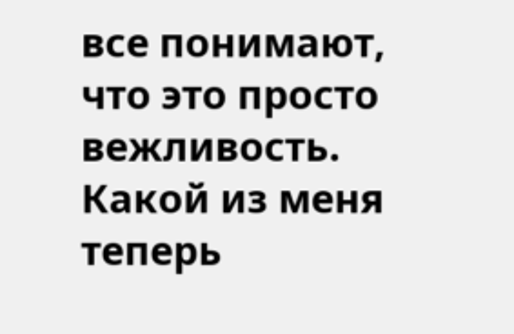все понимают, что это просто вежливость. Какой из меня теперь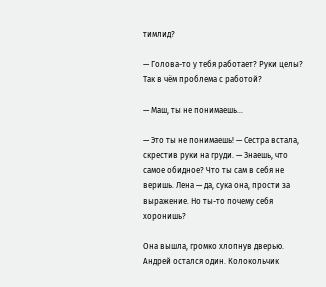тимлид?

— Голова-то у тебя работает? Руки целы? Так в чём проблема с работой?

— Маш, ты не понимаешь…

— Это ты не понимаешь! — Сестра встала, скрестив руки на груди. — Знаешь, что самое обидное? Что ты сам в себя не веришь. Лена — да, сука она, прости за выражение. Но ты-то почему себя хоронишь?

Она вышла, громко хлопнув дверью. Андрей остался один. Колокольчик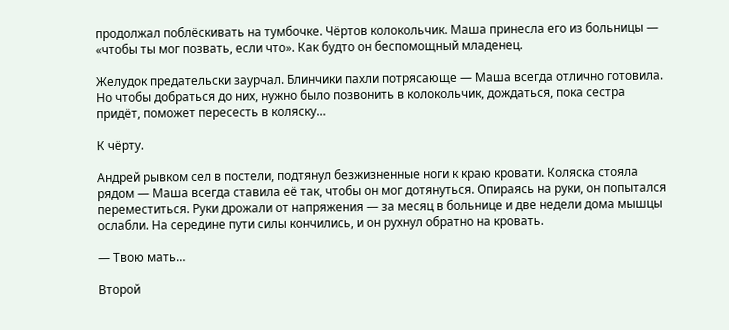продолжал поблёскивать на тумбочке. Чёртов колокольчик. Маша принесла его из больницы — «чтобы ты мог позвать, если что». Как будто он беспомощный младенец.

Желудок предательски заурчал. Блинчики пахли потрясающе — Маша всегда отлично готовила. Но чтобы добраться до них, нужно было позвонить в колокольчик, дождаться, пока сестра придёт, поможет пересесть в коляску…

К чёрту.

Андрей рывком сел в постели, подтянул безжизненные ноги к краю кровати. Коляска стояла рядом — Маша всегда ставила её так, чтобы он мог дотянуться. Опираясь на руки, он попытался переместиться. Руки дрожали от напряжения — за месяц в больнице и две недели дома мышцы ослабли. На середине пути силы кончились, и он рухнул обратно на кровать.

— Твою мать…

Второй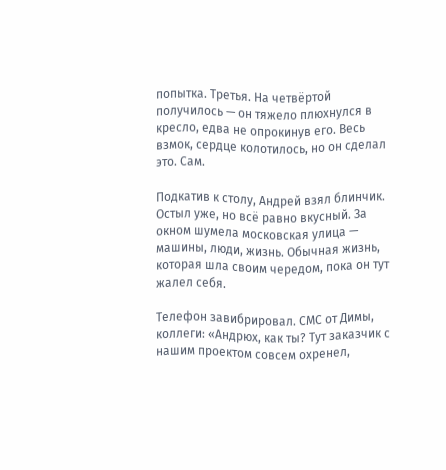попытка. Третья. На четвёртой получилось — он тяжело плюхнулся в кресло, едва не опрокинув его. Весь взмок, сердце колотилось, но он сделал это. Сам.

Подкатив к столу, Андрей взял блинчик. Остыл уже, но всё равно вкусный. За окном шумела московская улица — машины, люди, жизнь. Обычная жизнь, которая шла своим чередом, пока он тут жалел себя.

Телефон завибрировал. СМС от Димы, коллеги: «Андрюх, как ты? Тут заказчик с нашим проектом совсем охренел,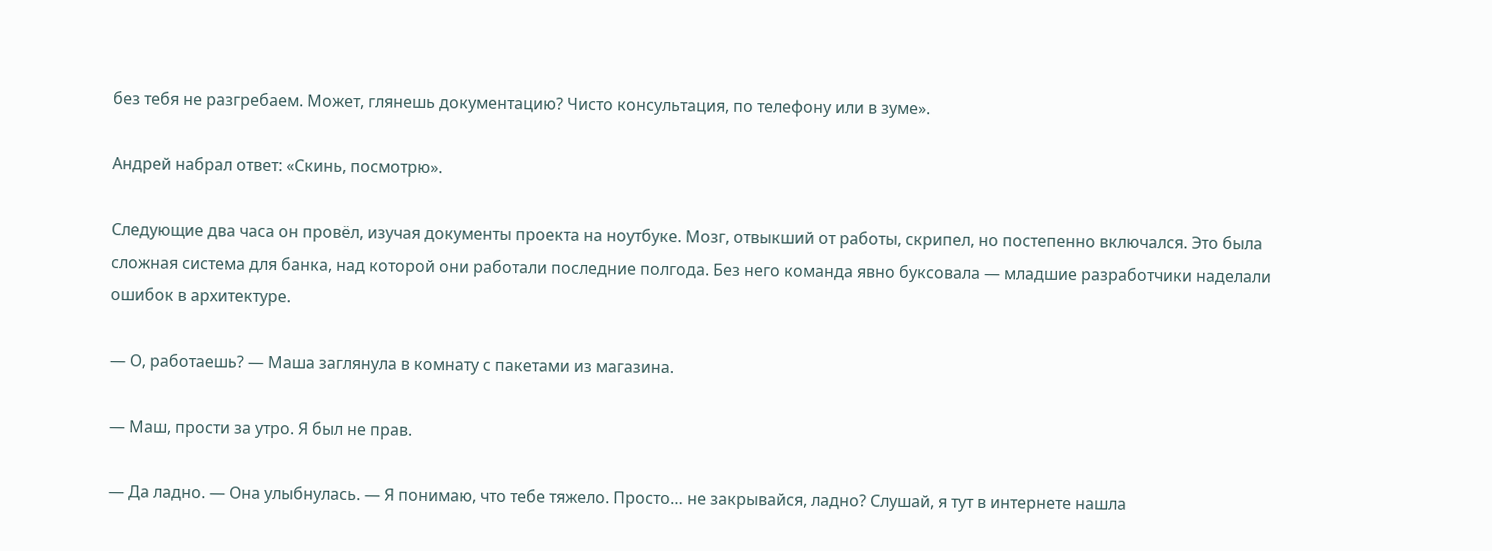без тебя не разгребаем. Может, глянешь документацию? Чисто консультация, по телефону или в зуме».

Андрей набрал ответ: «Скинь, посмотрю».

Следующие два часа он провёл, изучая документы проекта на ноутбуке. Мозг, отвыкший от работы, скрипел, но постепенно включался. Это была сложная система для банка, над которой они работали последние полгода. Без него команда явно буксовала — младшие разработчики наделали ошибок в архитектуре.

— О, работаешь? — Маша заглянула в комнату с пакетами из магазина.

— Маш, прости за утро. Я был не прав.

— Да ладно. — Она улыбнулась. — Я понимаю, что тебе тяжело. Просто… не закрывайся, ладно? Слушай, я тут в интернете нашла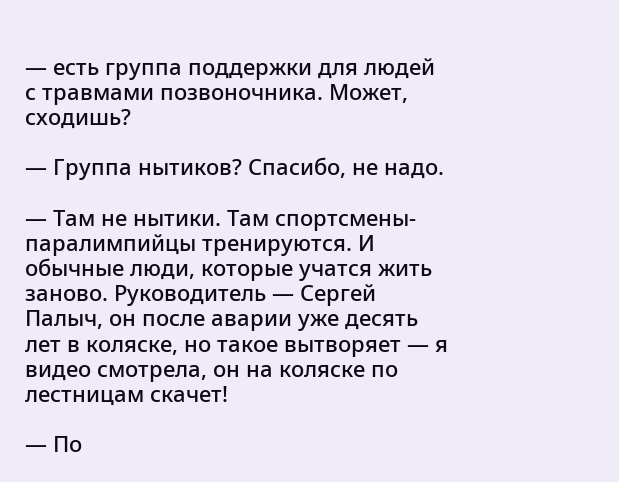— есть группа поддержки для людей с травмами позвоночника. Может, сходишь?

— Группа нытиков? Спасибо, не надо.

— Там не нытики. Там спортсмены-паралимпийцы тренируются. И обычные люди, которые учатся жить заново. Руководитель — Сергей Палыч, он после аварии уже десять лет в коляске, но такое вытворяет — я видео смотрела, он на коляске по лестницам скачет!

— По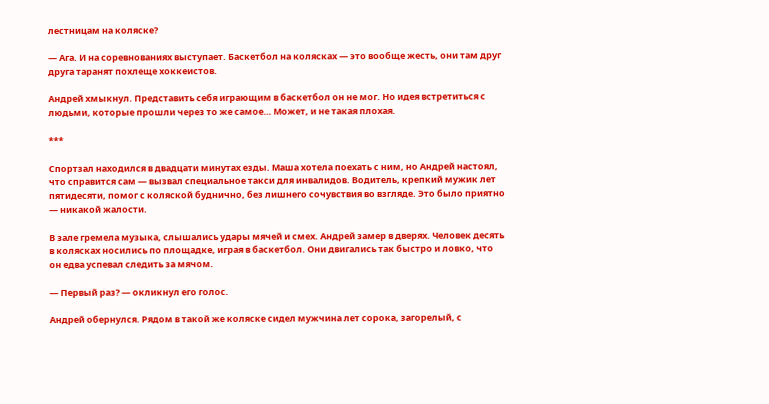лестницам на коляске?

— Ага. И на соревнованиях выступает. Баскетбол на колясках — это вообще жесть, они там друг друга таранят похлеще хоккеистов.

Андрей хмыкнул. Представить себя играющим в баскетбол он не мог. Но идея встретиться с людьми, которые прошли через то же самое… Может, и не такая плохая.

***

Спортзал находился в двадцати минутах езды. Маша хотела поехать с ним, но Андрей настоял, что справится сам — вызвал специальное такси для инвалидов. Водитель, крепкий мужик лет пятидесяти, помог с коляской буднично, без лишнего сочувствия во взгляде. Это было приятно — никакой жалости.

В зале гремела музыка, слышались удары мячей и смех. Андрей замер в дверях. Человек десять в колясках носились по площадке, играя в баскетбол. Они двигались так быстро и ловко, что он едва успевал следить за мячом.

— Первый раз? — окликнул его голос.

Андрей обернулся. Рядом в такой же коляске сидел мужчина лет сорока, загорелый, с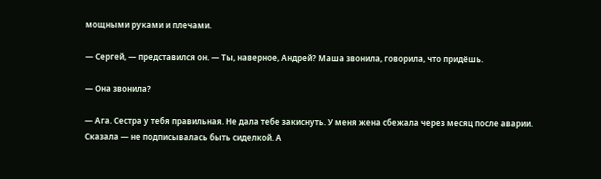мощными руками и плечами.

— Сергей, — представился он. — Ты, наверное, Андрей? Маша звонила, говорила, что придёшь.

— Она звонила?

— Ага. Сестра у тебя правильная. Не дала тебе закиснуть. У меня жена сбежала через месяц после аварии. Сказала — не подписывалась быть сиделкой. А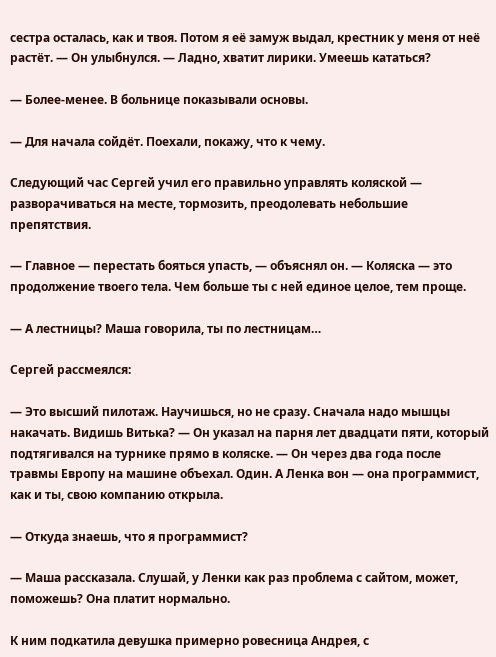сестра осталась, как и твоя. Потом я её замуж выдал, крестник у меня от неё растёт. — Он улыбнулся. — Ладно, хватит лирики. Умеешь кататься?

— Более-менее. В больнице показывали основы.

— Для начала сойдёт. Поехали, покажу, что к чему.

Следующий час Сергей учил его правильно управлять коляской — разворачиваться на месте, тормозить, преодолевать небольшие препятствия.

— Главное — перестать бояться упасть, — объяснял он. — Коляска — это продолжение твоего тела. Чем больше ты с ней единое целое, тем проще.

— А лестницы? Маша говорила, ты по лестницам…

Сергей рассмеялся:

— Это высший пилотаж. Научишься, но не сразу. Сначала надо мышцы накачать. Видишь Витька? — Он указал на парня лет двадцати пяти, который подтягивался на турнике прямо в коляске. — Он через два года после травмы Европу на машине объехал. Один. А Ленка вон — она программист, как и ты, свою компанию открыла.

— Откуда знаешь, что я программист?

— Маша рассказала. Слушай, у Ленки как раз проблема с сайтом, может, поможешь? Она платит нормально.

К ним подкатила девушка примерно ровесница Андрея, с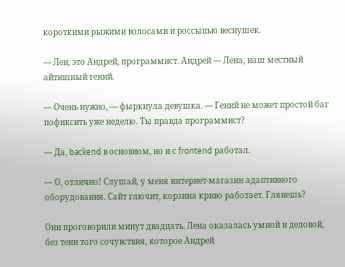короткими рыжими волосами и россыпью веснушек.

— Лен, это Андрей, программист. Андрей — Лена, наш местный айтишный гений.

— Очень нужно, — фыркнула девушка. — Гений не может простой баг пофиксить уже неделю. Ты правда программист?

— Да, backend в основном, но и с frontend работал.

— О, отлично! Слушай, у меня интернет-магазин адаптивного оборудования. Сайт глючит, корзина криво работает. Глянешь?

Они проговорили минут двадцать. Лена оказалась умной и деловой, без тени того сочувствия, которое Андрей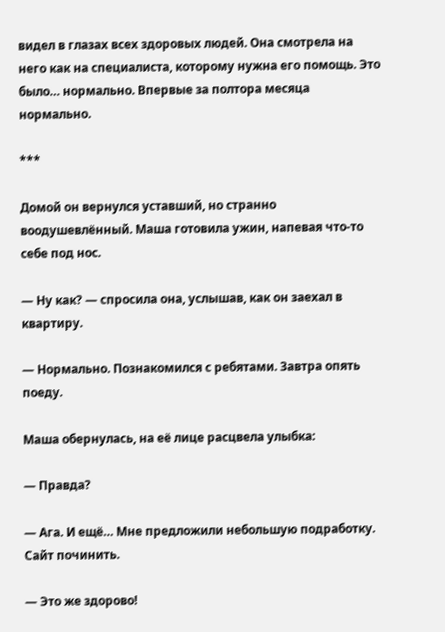видел в глазах всех здоровых людей. Она смотрела на него как на специалиста, которому нужна его помощь. Это было… нормально. Впервые за полтора месяца нормально.

***

Домой он вернулся уставший, но странно воодушевлённый. Маша готовила ужин, напевая что-то себе под нос.

— Ну как? — спросила она, услышав, как он заехал в квартиру.

— Нормально. Познакомился с ребятами. Завтра опять поеду.

Маша обернулась, на её лице расцвела улыбка:

— Правда?

— Ага. И ещё… Мне предложили небольшую подработку. Сайт починить.

— Это же здорово!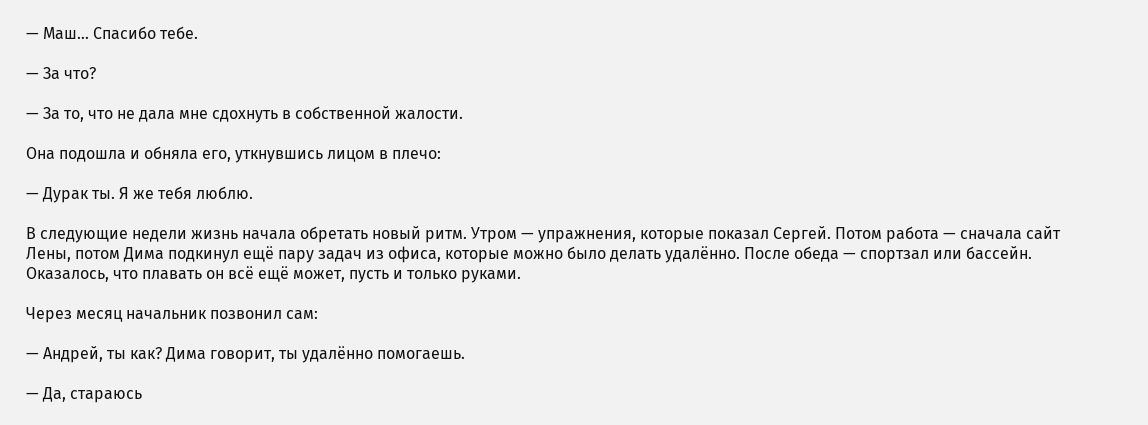— Маш… Спасибо тебе.

— За что?

— За то, что не дала мне сдохнуть в собственной жалости.

Она подошла и обняла его, уткнувшись лицом в плечо:

— Дурак ты. Я же тебя люблю.

В следующие недели жизнь начала обретать новый ритм. Утром — упражнения, которые показал Сергей. Потом работа — сначала сайт Лены, потом Дима подкинул ещё пару задач из офиса, которые можно было делать удалённо. После обеда — спортзал или бассейн. Оказалось, что плавать он всё ещё может, пусть и только руками.

Через месяц начальник позвонил сам:

— Андрей, ты как? Дима говорит, ты удалённо помогаешь.

— Да, стараюсь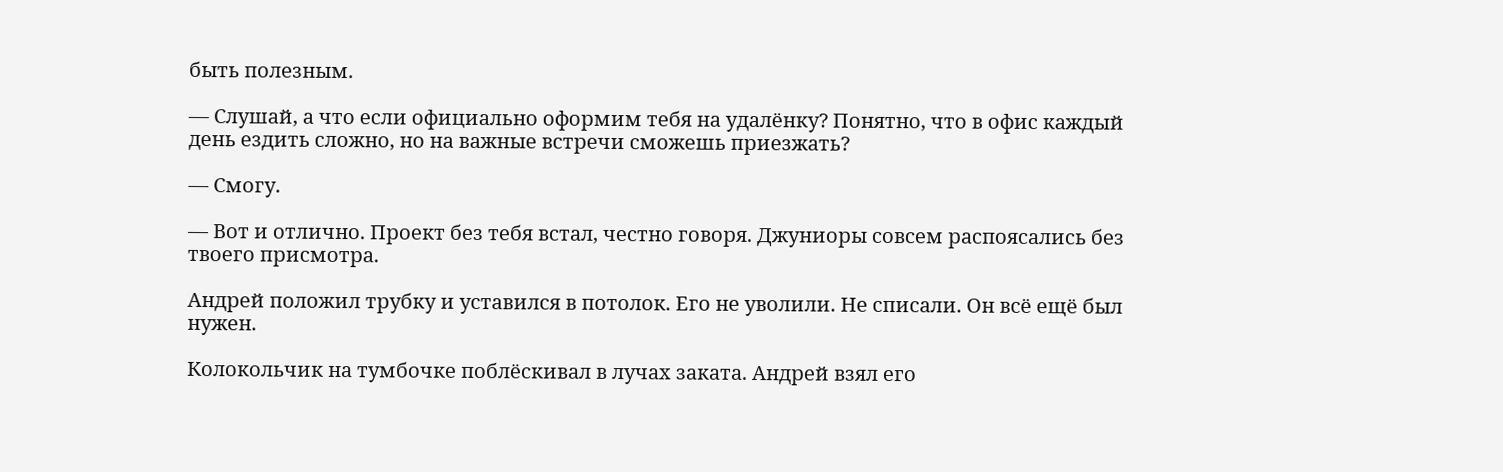быть полезным.

— Слушай, а что если официально оформим тебя на удалёнку? Понятно, что в офис каждый день ездить сложно, но на важные встречи сможешь приезжать?

— Смогу.

— Вот и отлично. Проект без тебя встал, честно говоря. Джуниоры совсем распоясались без твоего присмотра.

Андрей положил трубку и уставился в потолок. Его не уволили. Не списали. Он всё ещё был нужен.

Колокольчик на тумбочке поблёскивал в лучах заката. Андрей взял его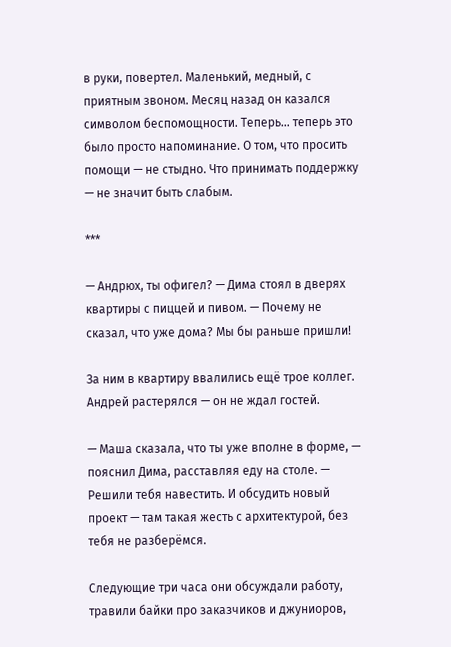в руки, повертел. Маленький, медный, с приятным звоном. Месяц назад он казался символом беспомощности. Теперь… теперь это было просто напоминание. О том, что просить помощи — не стыдно. Что принимать поддержку — не значит быть слабым.

***

— Андрюх, ты офигел? — Дима стоял в дверях квартиры с пиццей и пивом. — Почему не сказал, что уже дома? Мы бы раньше пришли!

За ним в квартиру ввалились ещё трое коллег. Андрей растерялся — он не ждал гостей.

— Маша сказала, что ты уже вполне в форме, — пояснил Дима, расставляя еду на столе. — Решили тебя навестить. И обсудить новый проект — там такая жесть с архитектурой, без тебя не разберёмся.

Следующие три часа они обсуждали работу, травили байки про заказчиков и джуниоров,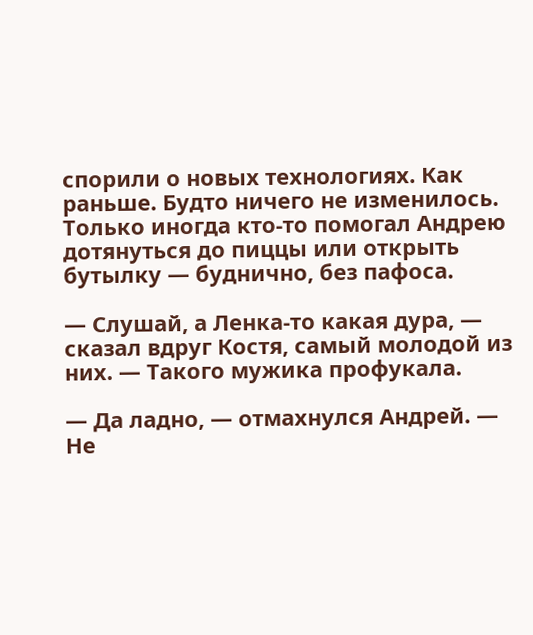спорили о новых технологиях. Как раньше. Будто ничего не изменилось. Только иногда кто-то помогал Андрею дотянуться до пиццы или открыть бутылку — буднично, без пафоса.

— Слушай, а Ленка-то какая дура, — сказал вдруг Костя, самый молодой из них. — Такого мужика профукала.

— Да ладно, — отмахнулся Андрей. — Не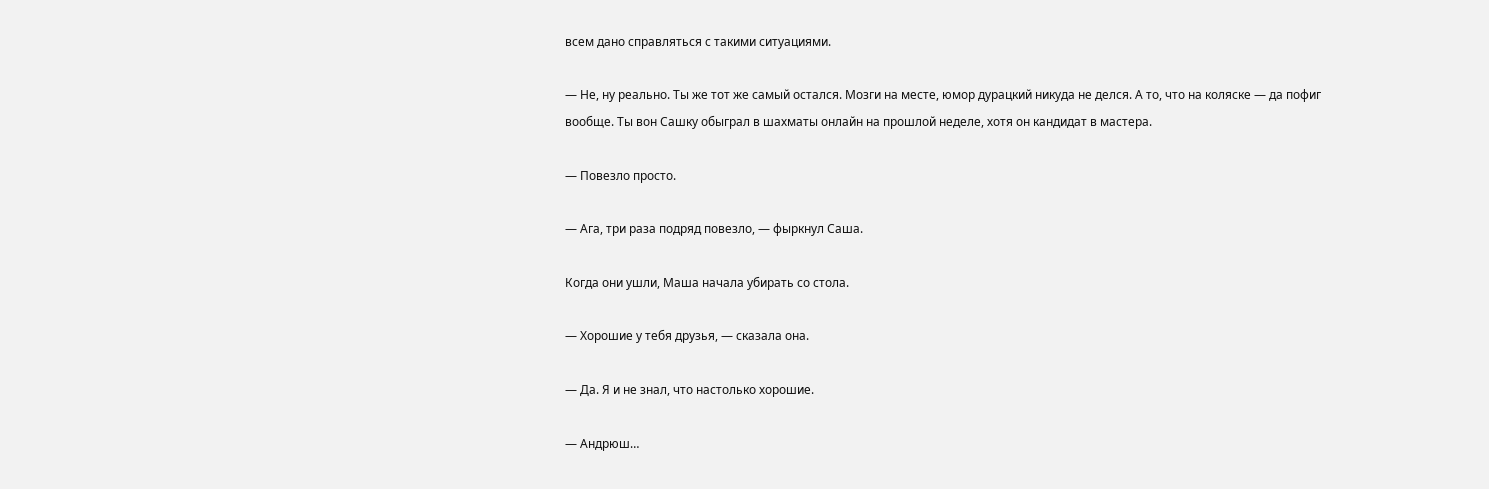всем дано справляться с такими ситуациями.

— Не, ну реально. Ты же тот же самый остался. Мозги на месте, юмор дурацкий никуда не делся. А то, что на коляске — да пофиг вообще. Ты вон Сашку обыграл в шахматы онлайн на прошлой неделе, хотя он кандидат в мастера.

— Повезло просто.

— Ага, три раза подряд повезло, — фыркнул Саша.

Когда они ушли, Маша начала убирать со стола.

— Хорошие у тебя друзья, — сказала она.

— Да. Я и не знал, что настолько хорошие.

— Андрюш…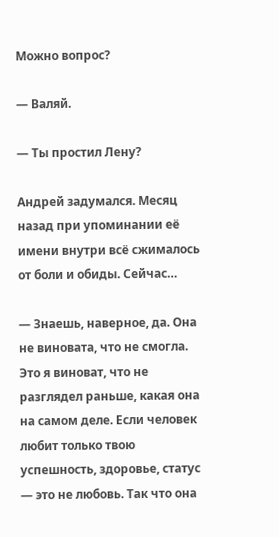Можно вопрос?

— Валяй.

— Ты простил Лену?

Андрей задумался. Месяц назад при упоминании её имени внутри всё сжималось от боли и обиды. Сейчас…

— Знаешь, наверное, да. Она не виновата, что не смогла. Это я виноват, что не разглядел раньше, какая она на самом деле. Если человек любит только твою успешность, здоровье, статус — это не любовь. Так что она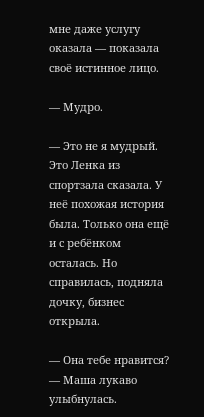мне даже услугу оказала — показала своё истинное лицо.

— Мудро.

— Это не я мудрый. Это Ленка из спортзала сказала. У неё похожая история была. Только она ещё и с ребёнком осталась. Но справилась, подняла дочку, бизнес открыла.

— Она тебе нравится? — Маша лукаво улыбнулась.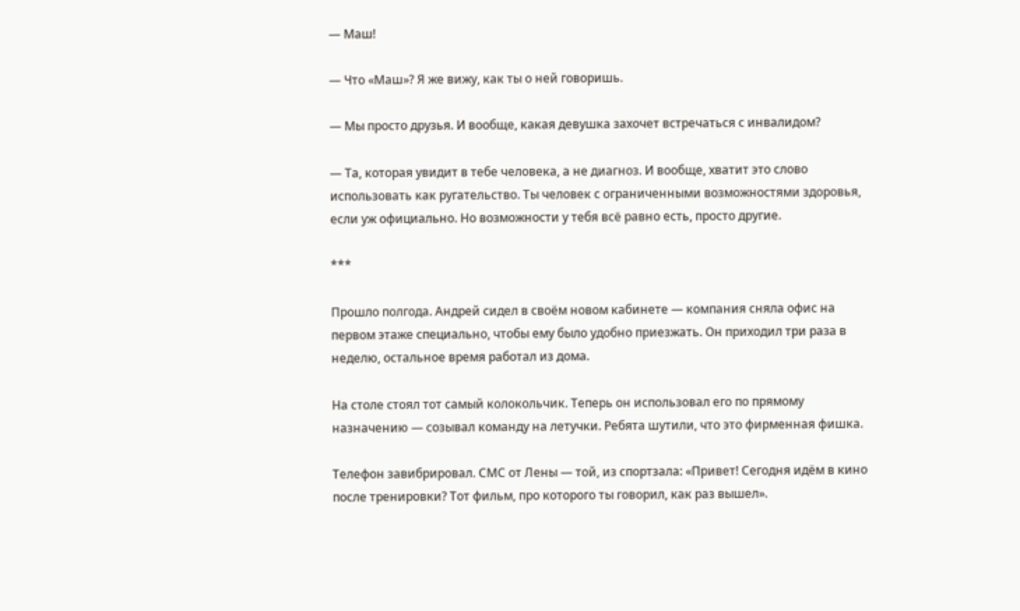— Маш!

— Что «Маш»? Я же вижу, как ты о ней говоришь.

— Мы просто друзья. И вообще, какая девушка захочет встречаться с инвалидом?

— Та, которая увидит в тебе человека, а не диагноз. И вообще, хватит это слово использовать как ругательство. Ты человек с ограниченными возможностями здоровья, если уж официально. Но возможности у тебя всё равно есть, просто другие.

***

Прошло полгода. Андрей сидел в своём новом кабинете — компания сняла офис на первом этаже специально, чтобы ему было удобно приезжать. Он приходил три раза в неделю, остальное время работал из дома.

На столе стоял тот самый колокольчик. Теперь он использовал его по прямому назначению — созывал команду на летучки. Ребята шутили, что это фирменная фишка.

Телефон завибрировал. СМС от Лены — той, из спортзала: «Привет! Сегодня идём в кино после тренировки? Тот фильм, про которого ты говорил, как раз вышел».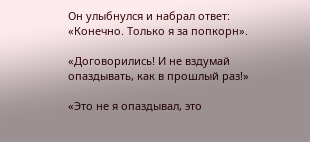Он улыбнулся и набрал ответ: «Конечно. Только я за попкорн».

«Договорились! И не вздумай опаздывать, как в прошлый раз!»

«Это не я опаздывал, это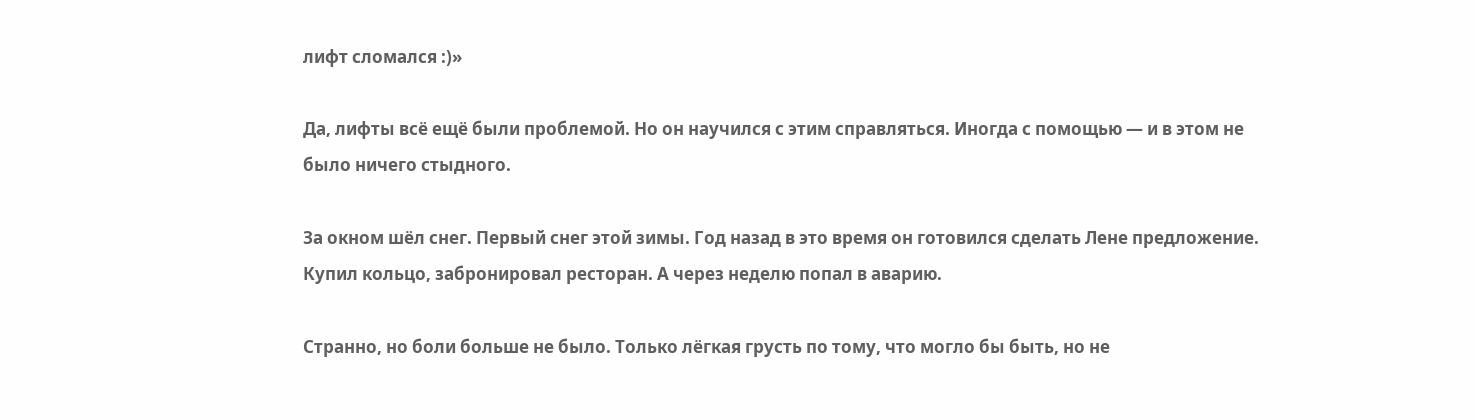лифт сломался :)»

Да, лифты всё ещё были проблемой. Но он научился с этим справляться. Иногда с помощью — и в этом не было ничего стыдного.

За окном шёл снег. Первый снег этой зимы. Год назад в это время он готовился сделать Лене предложение. Купил кольцо, забронировал ресторан. А через неделю попал в аварию.

Странно, но боли больше не было. Только лёгкая грусть по тому, что могло бы быть, но не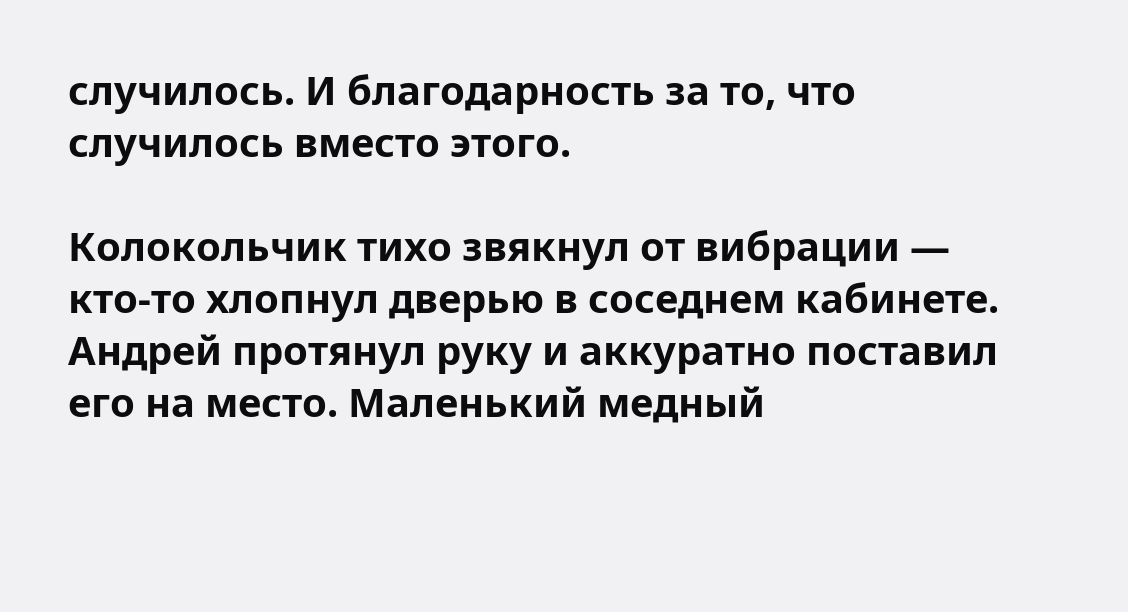случилось. И благодарность за то, что случилось вместо этого.

Колокольчик тихо звякнул от вибрации — кто-то хлопнул дверью в соседнем кабинете. Андрей протянул руку и аккуратно поставил его на место. Маленький медный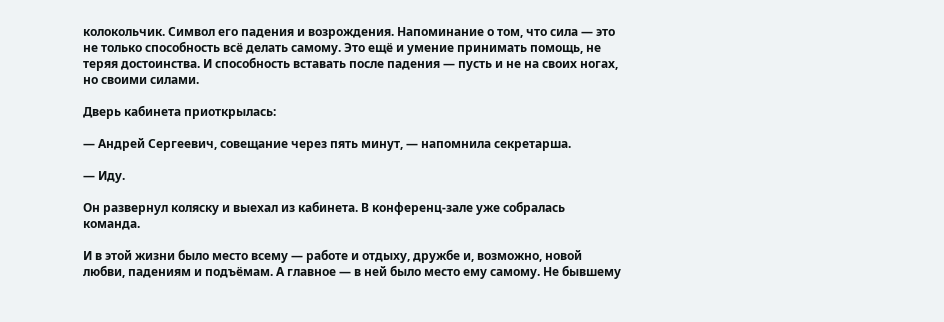колокольчик. Символ его падения и возрождения. Напоминание о том, что сила — это не только способность всё делать самому. Это ещё и умение принимать помощь, не теряя достоинства. И способность вставать после падения — пусть и не на своих ногах, но своими силами.

Дверь кабинета приоткрылась:

— Андрей Сергеевич, совещание через пять минут, — напомнила секретарша.

— Иду.

Он развернул коляску и выехал из кабинета. В конференц-зале уже собралась команда.

И в этой жизни было место всему — работе и отдыху, дружбе и, возможно, новой любви, падениям и подъёмам. А главное — в ней было место ему самому. Не бывшему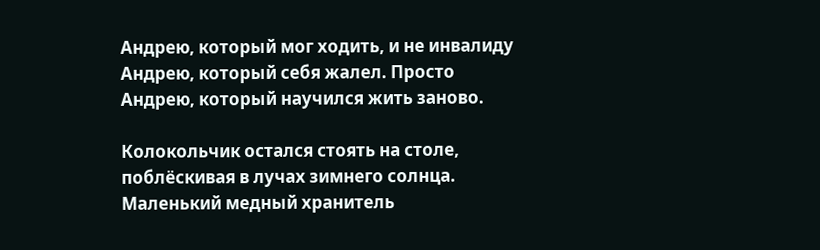Андрею, который мог ходить, и не инвалиду Андрею, который себя жалел. Просто Андрею, который научился жить заново.

Колокольчик остался стоять на столе, поблёскивая в лучах зимнего солнца. Маленький медный хранитель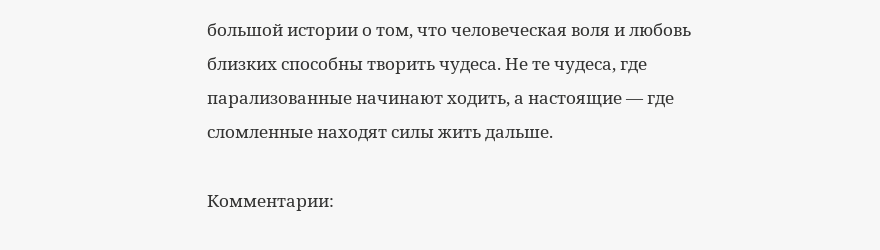большой истории о том, что человеческая воля и любовь близких способны творить чудеса. Не те чудеса, где парализованные начинают ходить, а настоящие — где сломленные находят силы жить дальше.

Комментарии: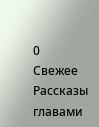0
Свежее Рассказы главами